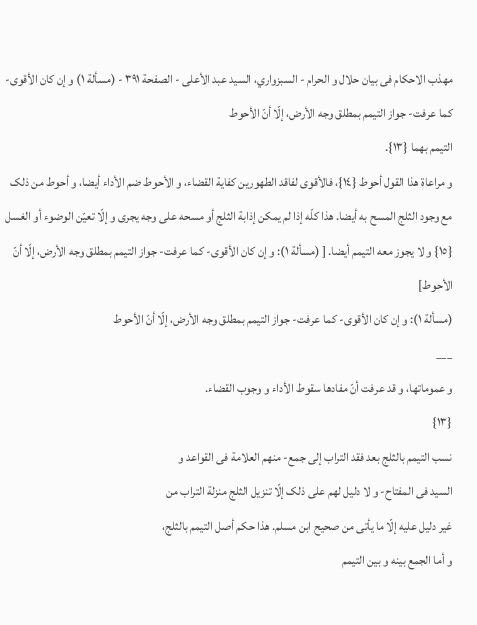مهذب الاحکام فی بیان حلال و الحرام - السبزواري، السيد عبد الأعلى - الصفحة ٣٩١ - (مسألة ١) و إن کان الأقوی- کما عرفت- جواز التیمم بمطلق وجه الأرض، إلّا أنّ الأحوط
التیمم بهما {١٣}.
و مراعاة هذا القول أحوط {١٤}، فالأقوی لفاقد الطهورین کفایة القضاء، و الأحوط ضم الأداء أیضا، و أحوط من ذلک مع وجود الثلج المسح به أیضا. هذا کلّه إذا لم یمکن إذابة الثلج أو مسحه علی وجه یجری و إلّا تعیّن الوضوء أو الغسل {١٥} و لا یجوز معه التیمم أیضا. [ (مسألة ١): و إن کان الأقوی- کما عرفت- جواز التیمم بمطلق وجه الأرض، إلّا أنّ الأحوط]
(مسألة ١): و إن کان الأقوی- کما عرفت- جواز التیمم بمطلق وجه الأرض، إلّا أنّ الأحوط
___
و عموماتها، و قد عرفت أنّ مفادها سقوط الأداء و وجوب القضاء.
{١٣}
نسب التیمم بالثلج بعد فقد التراب إلی جمع- منهم العلامة فی القواعد و
السید فی المفتاح- و لا دلیل لهم علی ذلک إلّا تنزیل الثلج منزلة التراب من
غیر دلیل علیه إلّا ما یأتی من صحیح ابن مسلم. هذا حکم أصل التیمم بالثلج،
و أما الجمع بینه و بین التیمم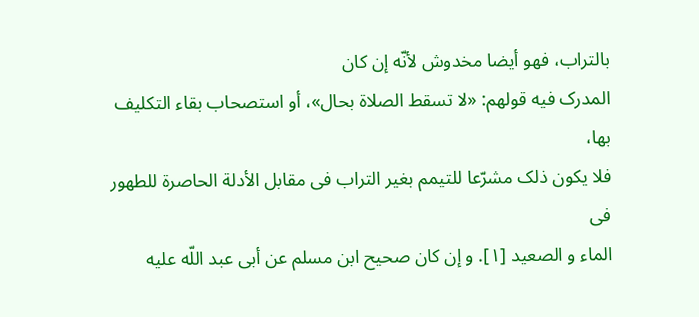بالتراب، فهو أیضا مخدوش لأنّه إن کان
المدرک فیه قولهم: «لا تسقط الصلاة بحال»، أو استصحاب بقاء التکلیف بها،
فلا یکون ذلک مشرّعا للتیمم بغیر التراب فی مقابل الأدلة الحاصرة للطهور فی
الماء و الصعید [١]. و إن کان صحیح ابن مسلم عن أبی عبد اللّه علیه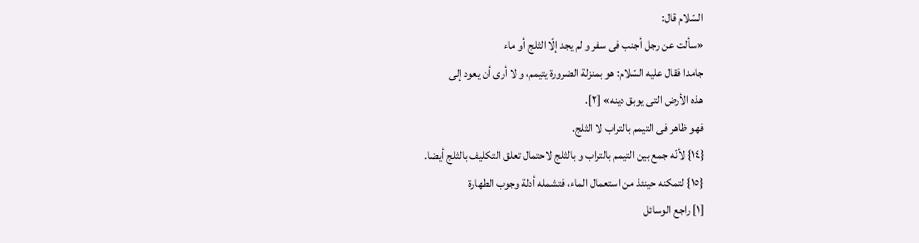السّلام قال:
«سألت عن رجل أجنب فی سفر و لم یجد إلّا الثلج أو ماء
جامدا فقال علیه السّلام: هو بمنزلة الضرورة یتیمم، و لا أری أن یعود إلی
هذه الأرض التی یوبق دینه» [٢].
فهو ظاهر فی التیمم بالتراب لا الثلج.
{١٤} لأنّه جمع بین التیمم بالتراب و بالثلج لاحتمال تعلق التکلیف بالثلج أیضا.
{١٥} لتمکنه حینئذ من استعمال الماء، فتشمله أدلة وجوب الطهارة
[١] راجع الوسائل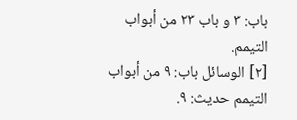باب: ٣ و باب ٢٣ من أبواب التیمم.
[٢] الوسائل باب: ٩ من أبواب التیمم حدیث: ٩.